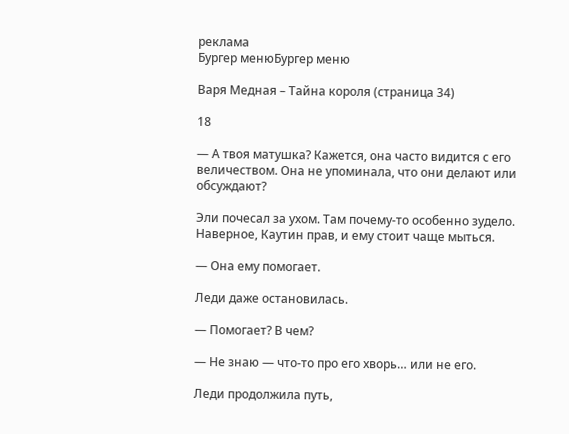реклама
Бургер менюБургер меню

Варя Медная – Тайна короля (страница 34)

18

— А твоя матушка? Кажется, она часто видится с его величеством. Она не упоминала, что они делают или обсуждают?

Эли почесал за ухом. Там почему-то особенно зудело. Наверное, Каутин прав, и ему стоит чаще мыться.

— Она ему помогает.

Леди даже остановилась.

— Помогает? В чем?

— Не знаю — что-то про его хворь… или не его.

Леди продолжила путь,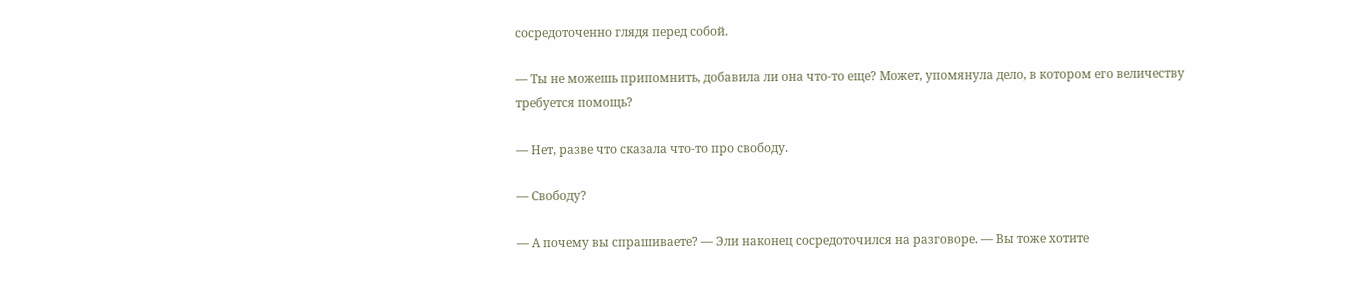сосредоточенно глядя перед собой.

— Ты не можешь припомнить, добавила ли она что-то еще? Может, упомянула дело, в котором его величеству требуется помощь?

— Нет, разве что сказала что-то про свободу.

— Свободу?

— А почему вы спрашиваете? — Эли наконец сосредоточился на разговоре. — Вы тоже хотите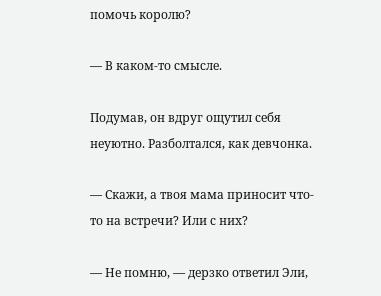помочь королю?

— В каком-то смысле.

Подумав, он вдруг ощутил себя неуютно. Разболтался, как девчонка.

— Скажи, а твоя мама приносит что-то на встречи? Или с них?

— Не помню, — дерзко ответил Эли,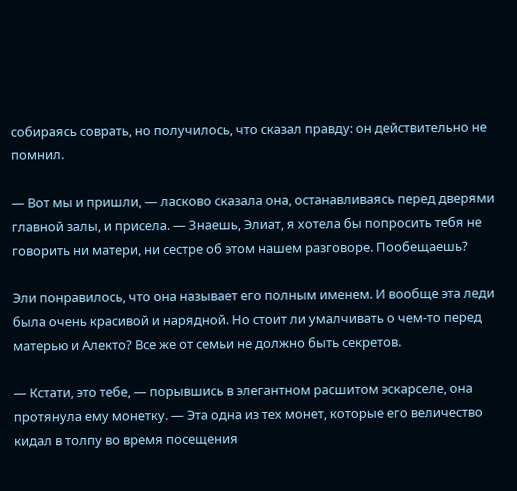собираясь соврать, но получилось, что сказал правду: он действительно не помнил.

— Вот мы и пришли, — ласково сказала она, останавливаясь перед дверями главной залы, и присела. — Знаешь, Элиат, я хотела бы попросить тебя не говорить ни матери, ни сестре об этом нашем разговоре. Пообещаешь?

Эли понравилось, что она называет его полным именем. И вообще эта леди была очень красивой и нарядной. Но стоит ли умалчивать о чем-то перед матерью и Алекто? Все же от семьи не должно быть секретов.

— Кстати, это тебе, — порывшись в элегантном расшитом эскарселе, она протянула ему монетку. — Эта одна из тех монет, которые его величество кидал в толпу во время посещения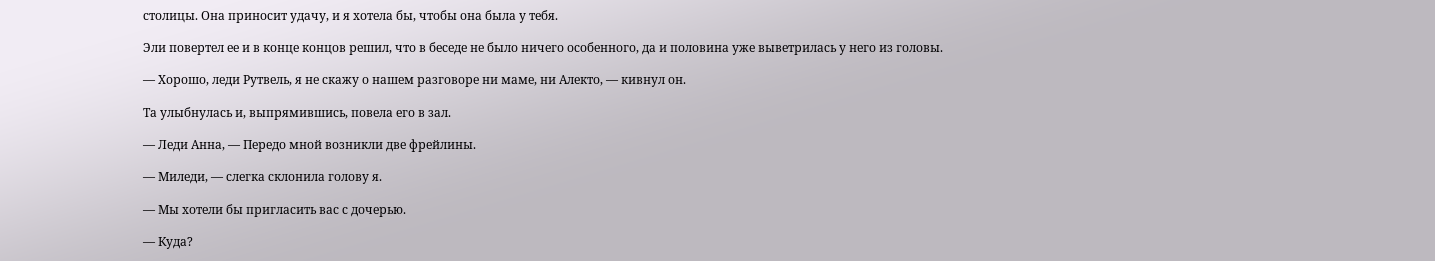столицы. Она приносит удачу, и я хотела бы, чтобы она была у тебя.

Эли повертел ее и в конце концов решил, что в беседе не было ничего особенного, да и половина уже выветрилась у него из головы.

— Хорошо, леди Рутвель, я не скажу о нашем разговоре ни маме, ни Алекто, — кивнул он.

Та улыбнулась и, выпрямившись, повела его в зал.

— Леди Анна, — Передо мной возникли две фрейлины.

— Миледи, — слегка склонила голову я.

— Мы хотели бы пригласить вас с дочерью.

— Куда?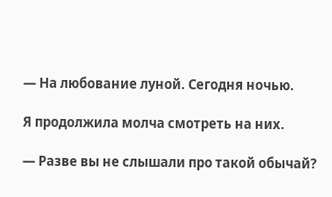— На любование луной. Сегодня ночью.

Я продолжила молча смотреть на них.

— Разве вы не слышали про такой обычай?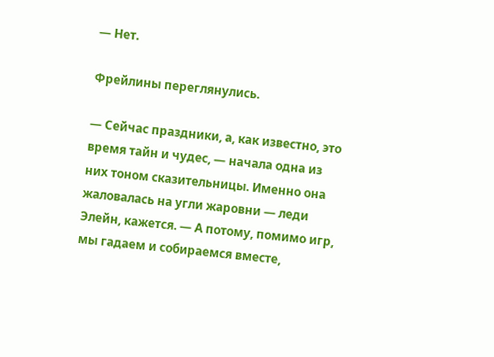— Нет.

Фрейлины переглянулись.

— Сейчас праздники, а, как известно, это время тайн и чудес, — начала одна из них тоном сказительницы. Именно она жаловалась на угли жаровни — леди Элейн, кажется. — А потому, помимо игр, мы гадаем и собираемся вместе,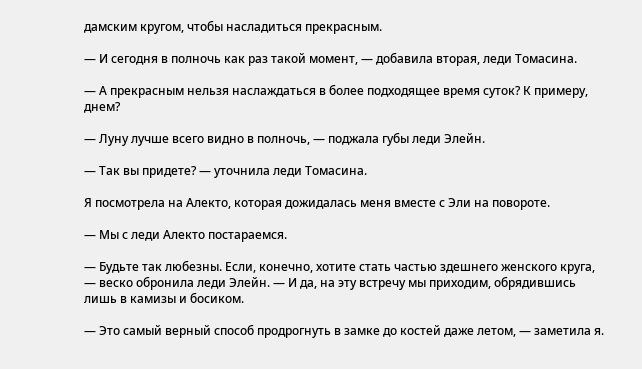дамским кругом, чтобы насладиться прекрасным.

— И сегодня в полночь как раз такой момент, — добавила вторая, леди Томасина.

— А прекрасным нельзя наслаждаться в более подходящее время суток? К примеру, днем?

— Луну лучше всего видно в полночь, — поджала губы леди Элейн.

— Так вы придете? — уточнила леди Томасина.

Я посмотрела на Алекто, которая дожидалась меня вместе с Эли на повороте.

— Мы с леди Алекто постараемся.

— Будьте так любезны. Если, конечно, хотите стать частью здешнего женского круга, — веско обронила леди Элейн. — И да, на эту встречу мы приходим, обрядившись лишь в камизы и босиком.

— Это самый верный способ продрогнуть в замке до костей даже летом, — заметила я.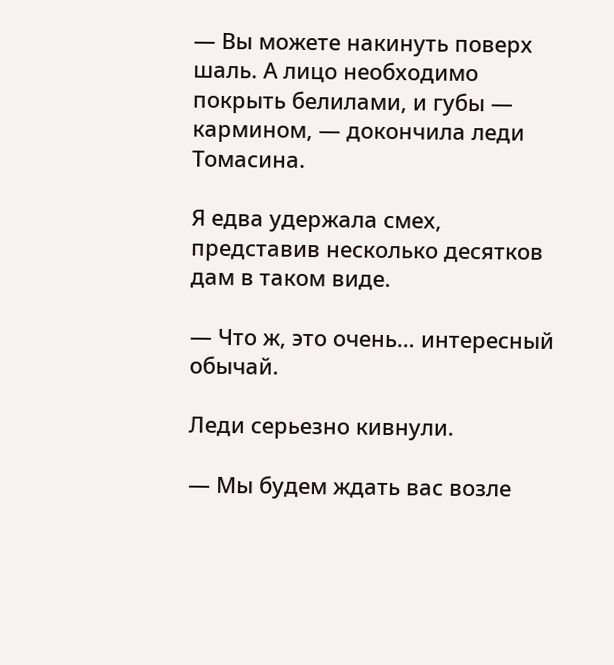— Вы можете накинуть поверх шаль. А лицо необходимо покрыть белилами, и губы — кармином, — докончила леди Томасина.

Я едва удержала смех, представив несколько десятков дам в таком виде.

— Что ж, это очень… интересный обычай.

Леди серьезно кивнули.

— Мы будем ждать вас возле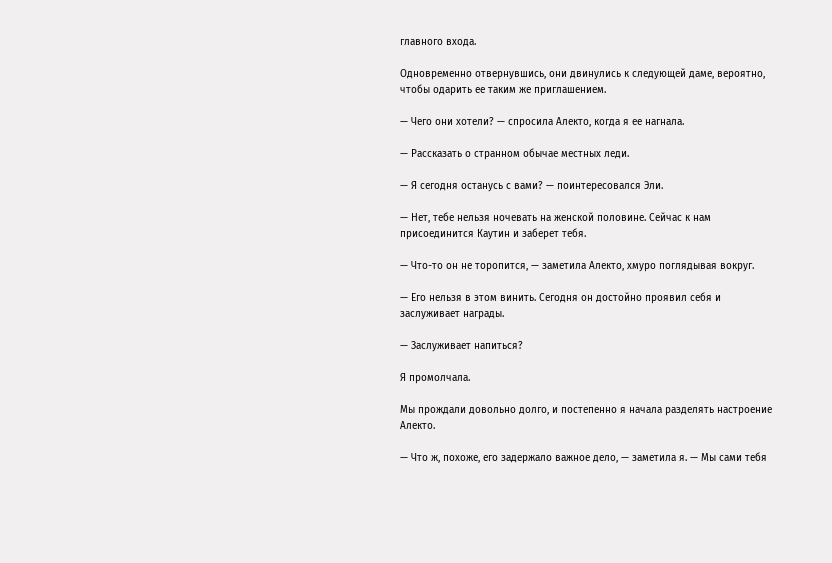главного входа.

Одновременно отвернувшись, они двинулись к следующей даме, вероятно, чтобы одарить ее таким же приглашением.

— Чего они хотели? — спросила Алекто, когда я ее нагнала.

— Рассказать о странном обычае местных леди.

— Я сегодня останусь с вами? — поинтересовался Эли.

— Нет, тебе нельзя ночевать на женской половине. Сейчас к нам присоединится Каутин и заберет тебя.

— Что-то он не торопится, — заметила Алекто, хмуро поглядывая вокруг.

— Его нельзя в этом винить. Сегодня он достойно проявил себя и заслуживает награды.

— Заслуживает напиться?

Я промолчала.

Мы прождали довольно долго, и постепенно я начала разделять настроение Алекто.

— Что ж, похоже, его задержало важное дело, — заметила я. — Мы сами тебя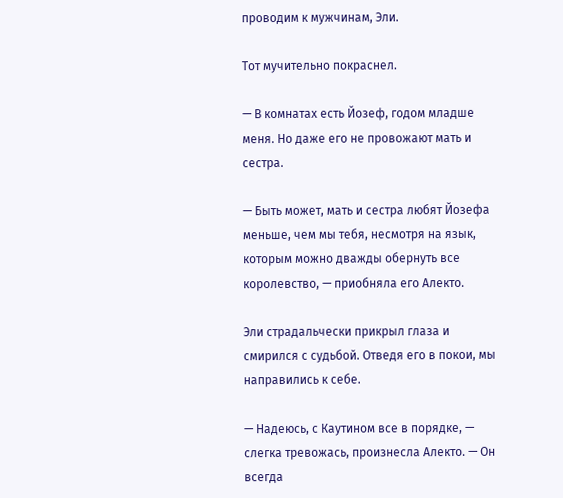проводим к мужчинам, Эли.

Тот мучительно покраснел.

— В комнатах есть Йозеф, годом младше меня. Но даже его не провожают мать и сестра.

— Быть может, мать и сестра любят Йозефа меньше, чем мы тебя, несмотря на язык, которым можно дважды обернуть все королевство, — приобняла его Алекто.

Эли страдальчески прикрыл глаза и смирился с судьбой. Отведя его в покои, мы направились к себе.

— Надеюсь, с Каутином все в порядке, — слегка тревожась, произнесла Алекто. — Он всегда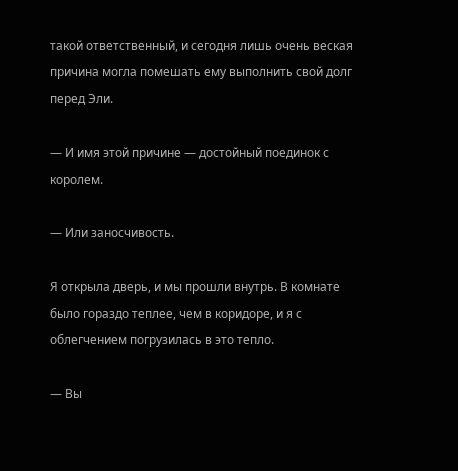такой ответственный, и сегодня лишь очень веская причина могла помешать ему выполнить свой долг перед Эли.

— И имя этой причине — достойный поединок с королем.

— Или заносчивость.

Я открыла дверь, и мы прошли внутрь. В комнате было гораздо теплее, чем в коридоре, и я с облегчением погрузилась в это тепло.

— Вы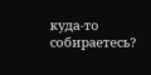куда-то собираетесь?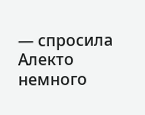— спросила Алекто немного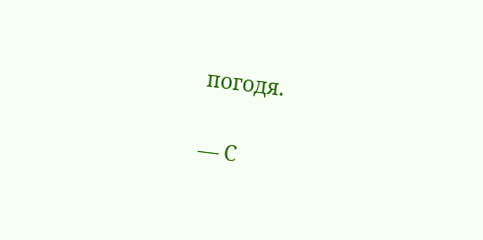погодя.

— С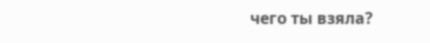чего ты взяла?